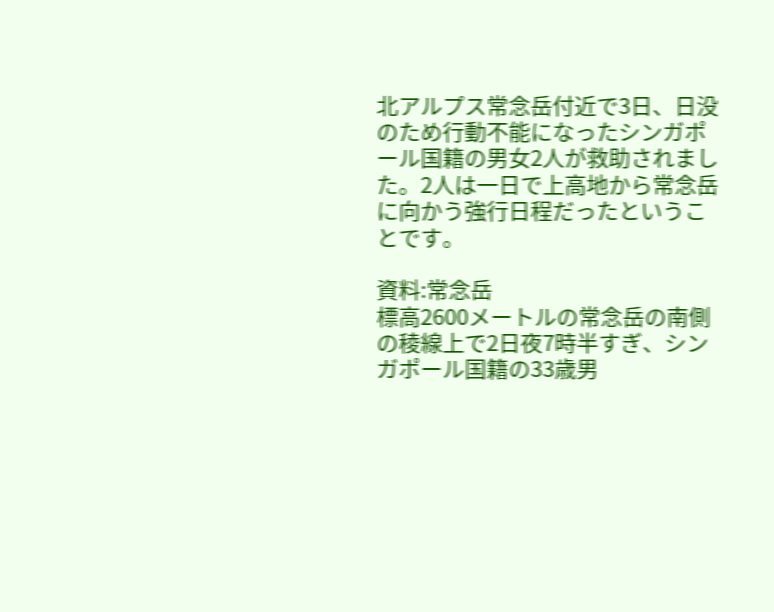北アルプス常念岳付近で3日、日没のため行動不能になったシンガポール国籍の男女2人が救助されました。2人は一日で上高地から常念岳に向かう強行日程だったということです。

資料:常念岳
標高2600メートルの常念岳の南側の稜線上で2日夜7時半すぎ、シンガポール国籍の33歳男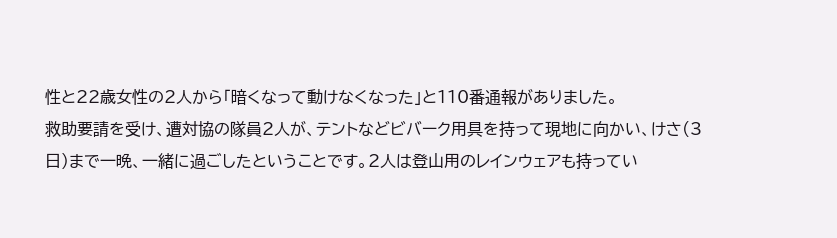性と22歳女性の2人から「暗くなって動けなくなった」と110番通報がありました。
救助要請を受け、遭対協の隊員2人が、テントなどビバーク用具を持って現地に向かい、けさ(3日)まで一晩、一緒に過ごしたということです。2人は登山用のレインウェアも持ってい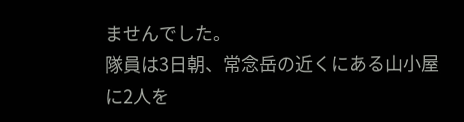ませんでした。
隊員は3日朝、常念岳の近くにある山小屋に2人を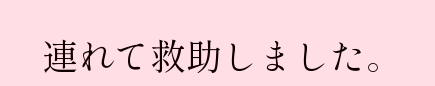連れて救助しました。